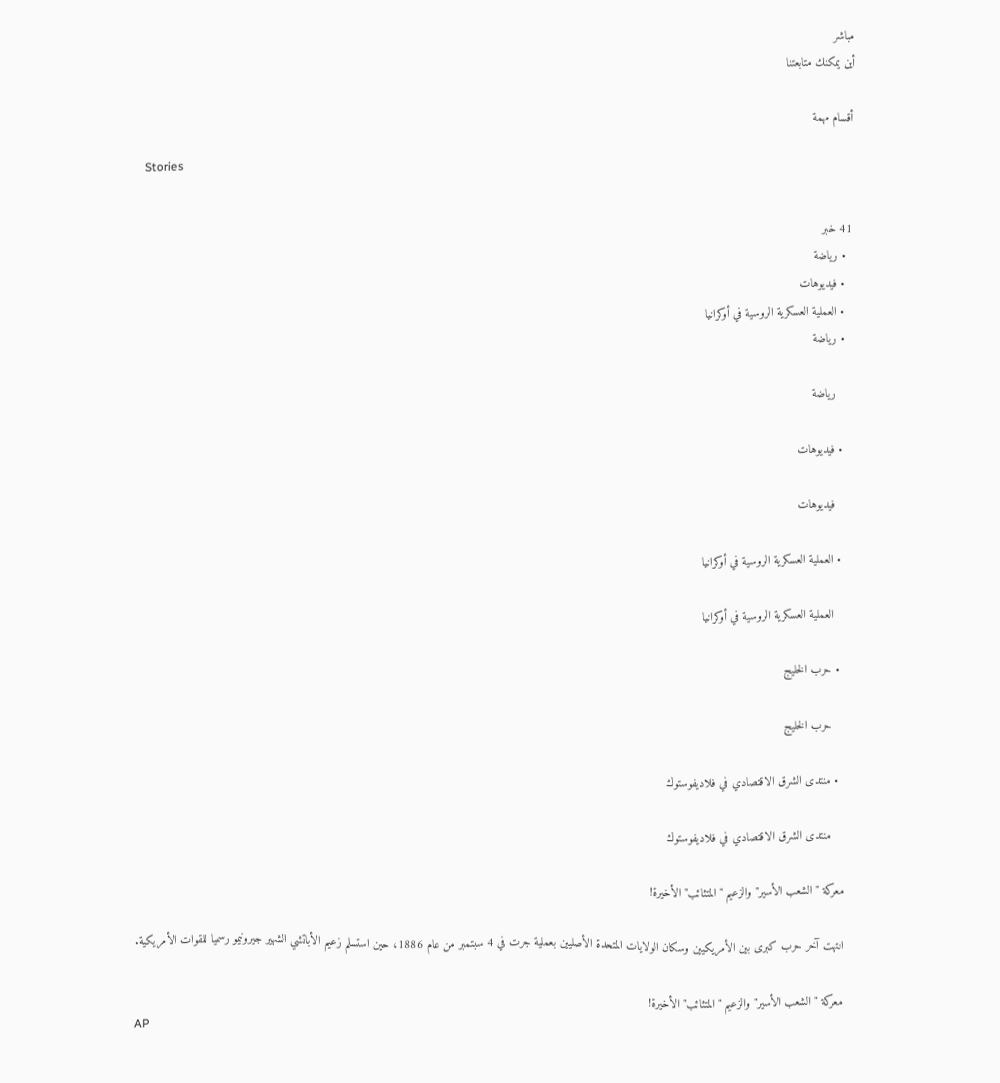مباشر
أين يمكنك متابعتنا

أقسام مهمة

Stories

41 خبر
  • رياضة
  • فيديوهات
  • العملية العسكرية الروسية في أوكرانيا
  • رياضة

    رياضة

  • فيديوهات

    فيديوهات

  • العملية العسكرية الروسية في أوكرانيا

    العملية العسكرية الروسية في أوكرانيا

  • حرب الخليج

    حرب الخليج

  • منتدى الشرق الاقتصادي في فلاديفوستوك

    منتدى الشرق الاقتصادي في فلاديفوستوك

معركة "الشعب الأسير" والزعيم "المتثائب" الأخيرة!

انتهت آخر حرب كبرى بين الأمريكيين وسكان الولايات المتحدة الأصليين بعملية جرت في 4 سبتمبر من عام 1886، حين استسلم زعيم الأباتشي الشهير جيرونيمو رسميا للقوات الأمريكية.

معركة "الشعب الأسير" والزعيم "المتثائب" الأخيرة!
AP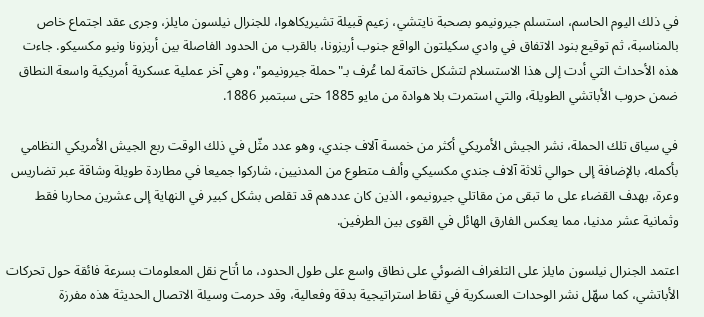في ذلك اليوم الحاسم، استسلم جيرونيمو بصحبة نايتشي، زعيم قبيلة تشيريكاهوا، للجنرال نيلسون مايلز، وجرى عقد اجتماع خاص بالمناسبة، ثم توقيع بنود الاتفاق في وادي سكيلتون الواقع جنوب أريزونا، بالقرب من الحدود الفاصلة بين أريزونا ونيو مكسيكو. جاءت هذه الأحداث التي أدت إلى هذا الاستسلام لتشكل خاتمة لما عُرف بـ"حملة جيرونيمو"، وهي آخر عملية عسكرية أمريكية واسعة النطاق ضمن حروب الأباتشي الطويلة، والتي استمرت بلا هوادة من مايو 1885 حتى سبتمبر 1886.

في سياق تلك الحملة، نشر الجيش الأمريكي أكثر من خمسة آلاف جندي، وهو عدد مثّل في ذلك الوقت ربع الجيش الأمريكي النظامي بأكمله، بالإضافة إلى حوالي ثلاثة آلاف جندي مكسيكي وألف متطوع من المدنيين، شاركوا جميعا في مطاردة طويلة وشاقة عبر تضاريس وعرة، بهدف القضاء على ما تبقى من مقاتلي جيرونيمو، الذين كان عددهم قد تقلص بشكل كبير في النهاية إلى عشرين محاربا فقط وثمانية عشر مدنيا، مما يعكس الفارق الهائل في القوى بين الطرفين.

اعتمد الجنرال نيلسون مايلز على التلغراف الضوئي على نطاق واسع على طول الحدود، ما أتاح نقل المعلومات بسرعة فائقة حول تحركات الأباتشي، كما سهّل نشر الوحدات العسكرية في نقاط استراتيجية بدقة وفعالية، وقد حرمت وسيلة الاتصال الحديثة هذه مفرزة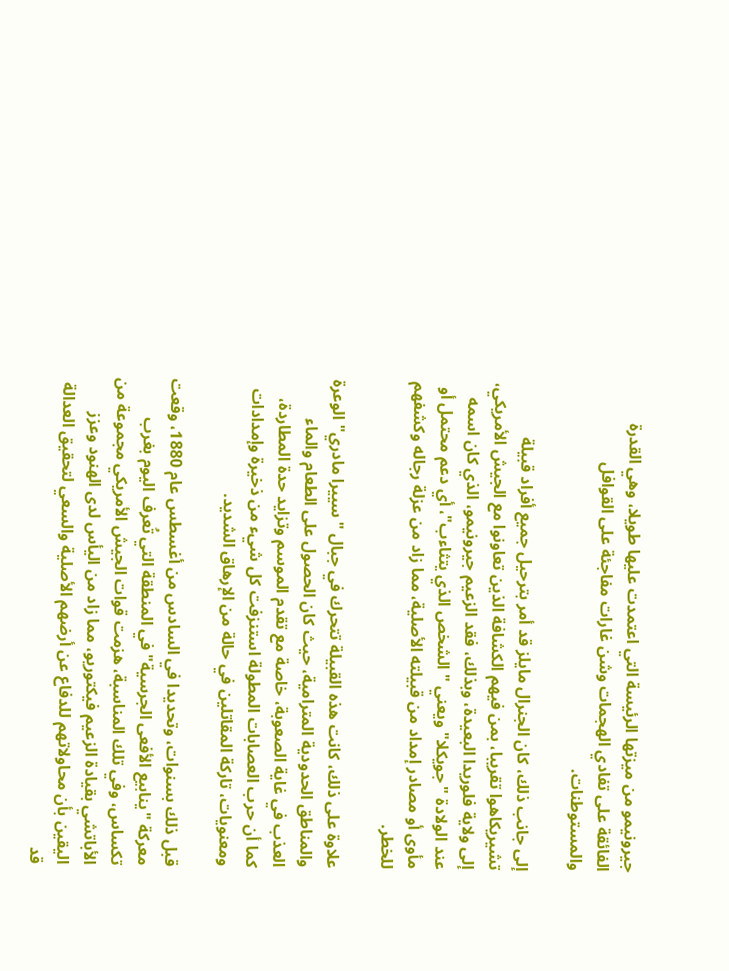جيرونيمو من ميزتها الرئيسة التي اعتمدت عليها طويلا، وهي القدرة الفائقة على تفادي الهجمات وشن غارات مفاجئة على القوافل والمستوطنات.

إلى جانب ذلك، كان الجنرال مايلز قد أمر بترحيل جميع أفراد قبيلة تشيريكاهوا تقريبا، بمن فيهم الكشافة الذين تعاونوا مع الجيش الأمريكي، إلى ولاية فلوريدا البعيدة، وبذلك، فقد الزعيم جيرونيمو، الذي كان اسمه عند الولادة "جويكلا" ويعني "الشخص الذي يتثاءب"، أي دعم محتمل أو مأوى أو مصادر إمداد من قبيلته الأصلية، مما زاد من عزلة رجاله وكشفهم للخطر.

علاوة على ذلك، كانت هذه القبيلة تتحرك في جبال "سييرا مادري" الوعرة والمناطق الحدودية المترامية، حيث كان الحصول على الطعام والماء العذب في غاية الصعوبة، خاصة مع تقدم الموسم وتزايد حدة المطاردة، كما أن حرب العصابات المطولة استنزفت كل شيء من ذخيرة وإمدادات ومعنويات، تاركة المقاتلين في حالة من الإرهاق الشديد.

قبل ذلك بسنوات، وتحديدا في السادس من أغسطس عام 1880، وقعت معركة "ينابيع الأفعى الجرسية" في المنطقة التي تُعرف اليوم بغرب تكساس، وفي تلك المناسبة، هزمت قوات الجيش الأمريكي مجموعة من الأباتشي بقيادة الزعيم فيكتوريو، مما زاد من اليأس لدى الهنود وعزز اليقين بأن محاولاتهم للدفاع عن أرضهم الأصلية والسعي لتحقيق العدالة قد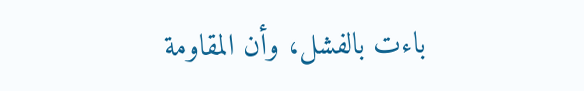باءت بالفشل، وأن المقاومة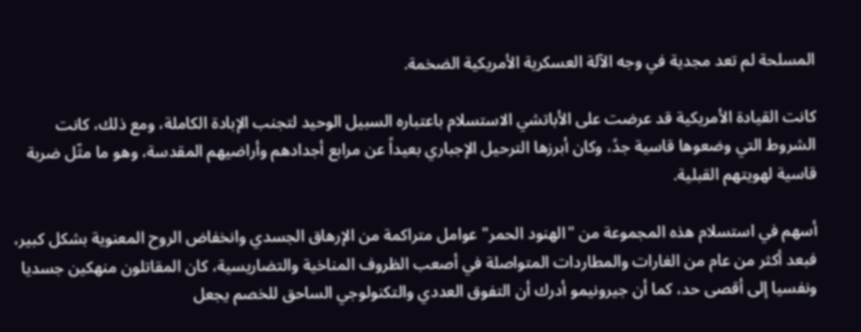المسلحة لم تعد مجدية في وجه الآلة العسكرية الأمريكية الضخمة.

كانت القيادة الأمريكية قد عرضت على الأباتشي الاستسلام باعتباره السبيل الوحيد لتجنب الإبادة الكاملة، ومع ذلك، كانت الشروط التي وضعوها قاسية جدً، وكان أبرزها الترحيل الإجباري بعيداً عن مرابع أجدادهم وأراضيهم المقدسة، وهو ما مثّل ضربة قاسية لهويتهم القبلية.

أسهم في استسلام هذه المجموعة من "الهنود الحمر" عوامل متراكمة من الإرهاق الجسدي وانخفاض الروح المعنوية بشكل كبير، فبعد أكثر من عام من الغارات والمطاردات المتواصلة في أصعب الظروف المناخية والتضاريسية، كان المقاتلون منهكين جسديا ونفسيا إلى أقصى حد، كما أن جيرونيمو أدرك أن التفوق العددي والتكنولوجي الساحق للخصم يجعل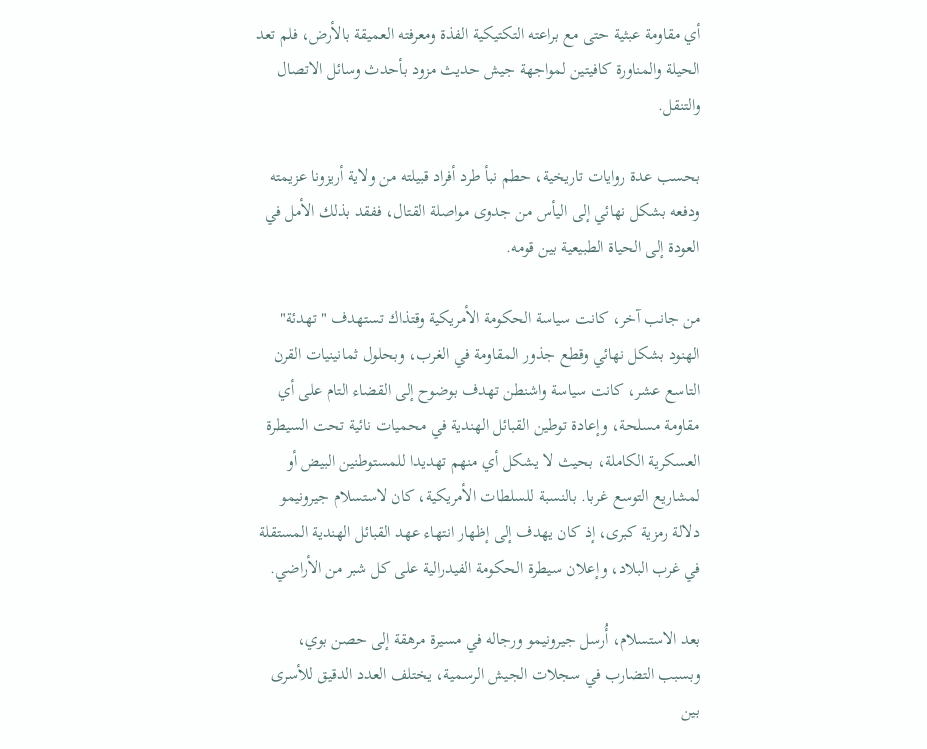أي مقاومة عبثية حتى مع براعته التكتيكية الفذة ومعرفته العميقة بالأرض، فلم تعد الحيلة والمناورة كافيتين لمواجهة جيش حديث مزود بأحدث وسائل الاتصال والتنقل.

بحسب عدة روايات تاريخية، حطم نبأ طرد أفراد قبيلته من ولاية أريزونا عزيمته ودفعه بشكل نهائي إلى اليأس من جدوى مواصلة القتال، ففقد بذلك الأمل في العودة إلى الحياة الطبيعية بين قومه.

من جانب آخر، كانت سياسة الحكومة الأمريكية وقتذاك تستهدف "تهدئة" الهنود بشكل نهائي وقطع جذور المقاومة في الغرب، وبحلول ثمانينيات القرن التاسع عشر، كانت سياسة واشنطن تهدف بوضوح إلى القضاء التام على أي مقاومة مسلحة، وإعادة توطين القبائل الهندية في محميات نائية تحت السيطرة العسكرية الكاملة، بحيث لا يشكل أي منهم تهديدا للمستوطنين البيض أو لمشاريع التوسع غربا. بالنسبة للسلطات الأمريكية، كان لاستسلام جيرونيمو دلالة رمزية كبرى، إذ كان يهدف إلى إظهار انتهاء عهد القبائل الهندية المستقلة في غرب البلاد، وإعلان سيطرة الحكومة الفيدرالية على كل شبر من الأراضي.

بعد الاستسلام، أُرسل جيرونيمو ورجاله في مسيرة مرهقة إلى حصن بوي، وبسبب التضارب في سجلات الجيش الرسمية، يختلف العدد الدقيق للأسرى بين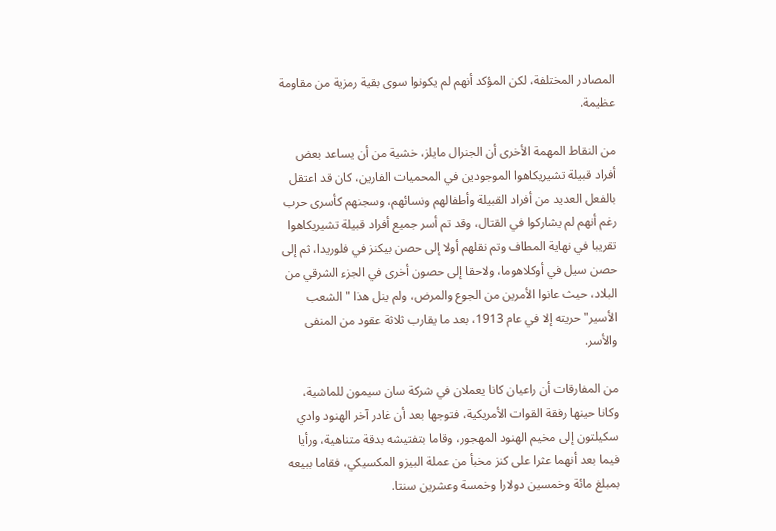المصادر المختلفة، لكن المؤكد أنهم لم يكونوا سوى بقية رمزية من مقاومة عظيمة.

من النقاط المهمة الأخرى أن الجنرال مايلز، خشية من أن يساعد بعض أفراد قبيلة تشيريكاهوا الموجودين في المحميات الفارين، كان قد اعتقل بالفعل العديد من أفراد القبيلة وأطفالهم ونسائهم، وسجنهم كأسرى حرب رغم أنهم لم يشاركوا في القتال، وقد تم أسر جميع أفراد قبيلة تشيريكاهوا تقريبا في نهاية المطاف وتم نقلهم أولا إلى حصن بيكنز في فلوريدا، ثم إلى حصن سيل في أوكلاهوما، ولاحقا إلى حصون أخرى في الجزء الشرقي من البلاد، حيث عانوا الأمرين من الجوع والمرض، ولم ينل هذا "الشعب الأسير" حريته إلا في عام 1913، بعد ما يقارب ثلاثة عقود من المنفى والأسر.

من المفارقات أن راعيان كانا يعملان في شركة سان سيمون للماشية، وكانا حينها رفقة القوات الأمريكية، فتوجها بعد أن غادر آخر الهنود وادي سكيلتون إلى مخيم الهنود المهجور، وقاما بتفتيشه بدقة متناهية، ورأيا فيما بعد أنهما عثرا على كنز مخبأ من عملة البيزو المكسيكي، فقاما ببيعه بمبلغ مائة وخمسين دولارا وخمسة وعشرين سنتا.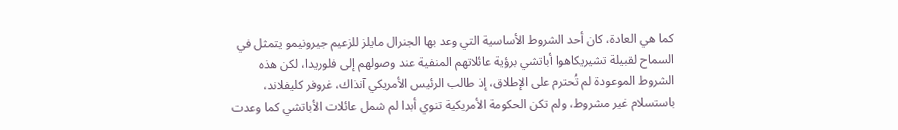كما هي العادة، كان أحد الشروط الأساسية التي وعد بها الجنرال مايلز للزعيم جيرونيمو يتمثل في السماح لقبيلة تشيريكاهوا أباتشي برؤية عائلاتهم المنفية عند وصولهم إلى فلوريدا، لكن هذه الشروط الموعودة لم تُحترم على الإطلاق، إذ طالب الرئيس الأمريكي آنذاك، غروفر كليفلاند، باستسلام غير مشروط، ولم تكن الحكومة الأمريكية تنوي أبدا لم شمل عائلات الأباتشي كما وعدت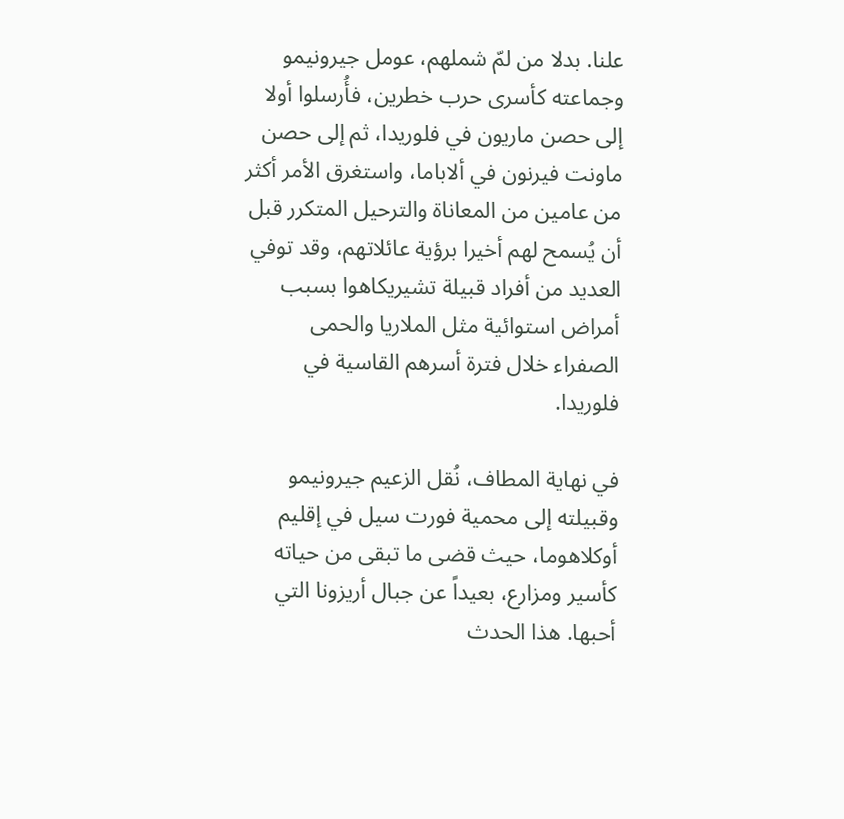علنا. بدلا من لمّ شملهم، عومل جيرونيمو وجماعته كأسرى حرب خطرين، فأُرسلوا أولا إلى حصن ماريون في فلوريدا، ثم إلى حصن ماونت فيرنون في ألاباما، واستغرق الأمر أكثر من عامين من المعاناة والترحيل المتكرر قبل أن يُسمح لهم أخيرا برؤية عائلاتهم، وقد توفي العديد من أفراد قبيلة تشيريكاهوا بسبب أمراض استوائية مثل الملاريا والحمى الصفراء خلال فترة أسرهم القاسية في فلوريدا.

في نهاية المطاف، نُقل الزعيم جيرونيمو وقبيلته إلى محمية فورت سيل في إقليم أوكلاهوما، حيث قضى ما تبقى من حياته كأسير ومزارع، بعيداً عن جبال أريزونا التي أحبها. هذا الحدث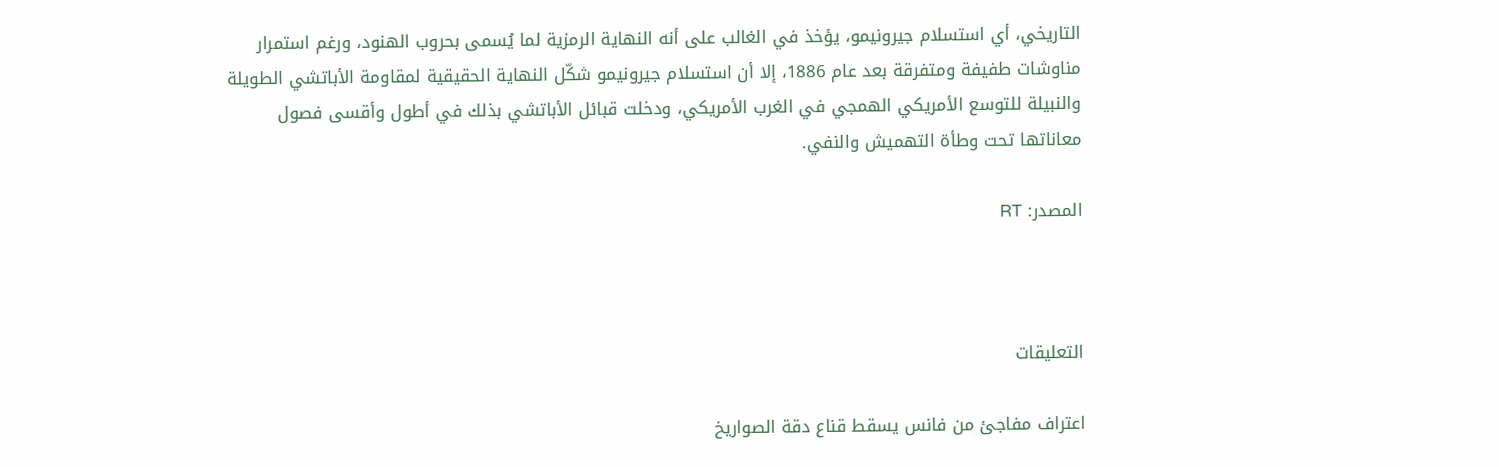التاريخي، أي استسلام جيرونيمو، يؤخذ في الغالب على أنه النهاية الرمزية لما يُسمى بحروب الهنود، ورغم استمرار مناوشات طفيفة ومتفرقة بعد عام 1886، إلا أن استسلام جيرونيمو شكّل النهاية الحقيقية لمقاومة الأباتشي الطويلة والنبيلة للتوسع الأمريكي الهمجي في الغرب الأمريكي، ودخلت قبائل الأباتشي بذلك في أطول وأقسى فصول معاناتها تحت وطأة التهميش والنفي.

المصدر: RT



التعليقات

اعتراف مفاجئ من فانس يسقط قناع دقة الصواريخ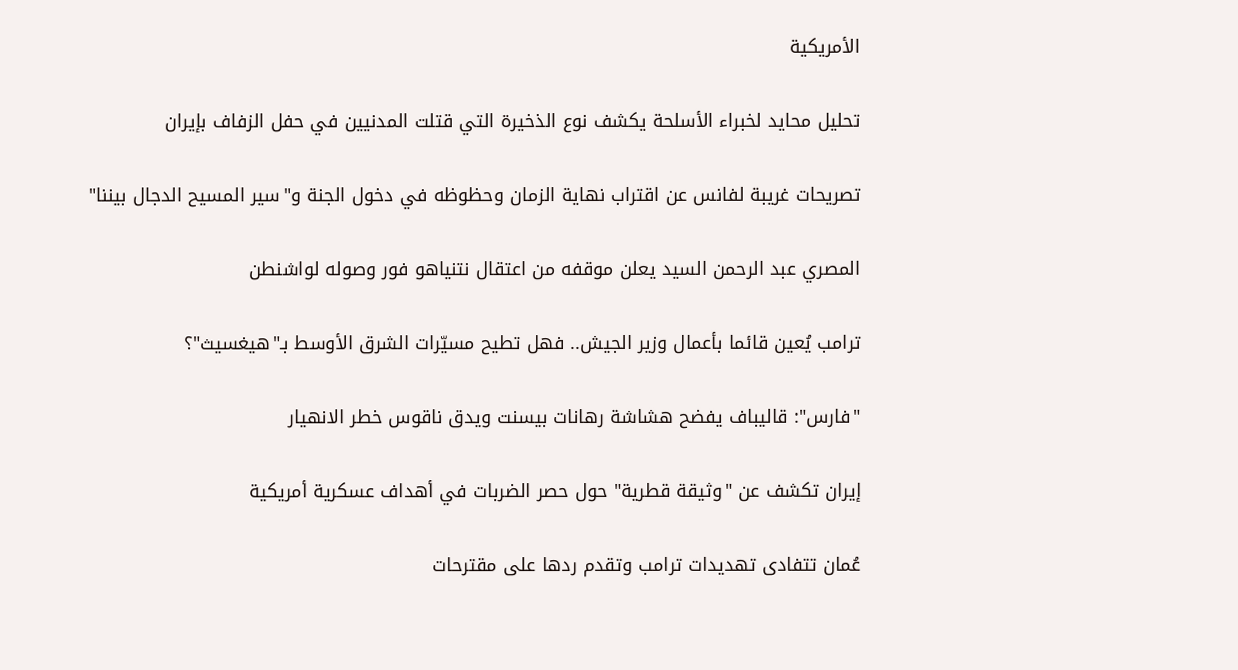الأمريكية

تحليل محايد لخبراء الأسلحة يكشف نوع الذخيرة التي قتلت المدنيين في حفل الزفاف بإيران

تصريحات غريبة لفانس عن اقتراب نهاية الزمان وحظوظه في دخول الجنة و"سير المسيح الدجال بيننا"

المصري عبد الرحمن السيد يعلن موقفه من اعتقال نتنياهو فور وصوله لواشنطن

ترامب يُعين قائما بأعمال وزير الجيش.. فهل تطيح مسيّرات الشرق الأوسط بـ"هيغسيث"؟

"فارس": قاليباف يفضح هشاشة رهانات بيسنت ويدق ناقوس خطر الانهيار

إيران تكشف عن "وثيقة قطرية" حول حصر الضربات في أهداف عسكرية أمريكية

عُمان تتفادى تهديدات ترامب وتقدم ردها على مقترحات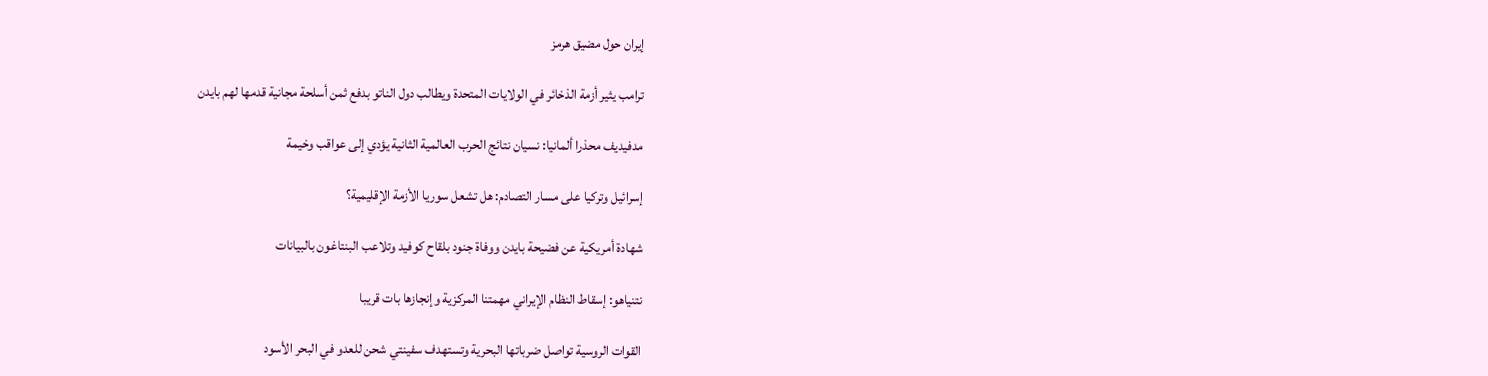إيران حول مضيق هرمز

ترامب يثير أزمة الذخائر في الولايات المتحدة ويطالب دول الناتو بدفع ثمن أسلحة مجانية قدمها لهم بايدن

مدفيديف محذرا ألمانيا: نسيان نتائج الحرب العالمية الثانية يؤدي إلى عواقب وخيمة

إسرائيل وتركيا على مسار التصادم: هل تشعل سوريا الأزمة الإقليمية؟

شهادة أمريكية عن فضيحة بايدن ووفاة جنود بلقاح كوفيد وتلاعب البنتاغون بالبيانات

نتنياهو: إسقاط النظام الإيراني مهمتنا المركزية وإنجازها بات قريبا

القوات الروسية تواصل ضرباتها البحرية وتستهدف سفينتي شحن للعدو في البحر الأسود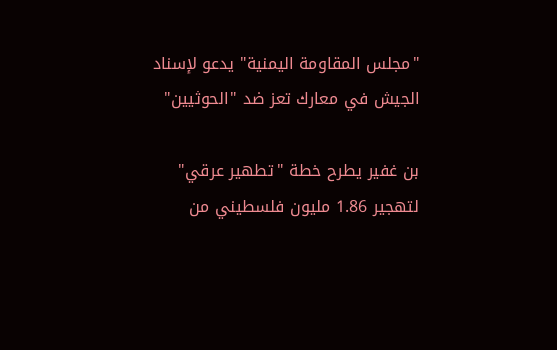"مجلس المقاومة اليمنية" يدعو لإسناد الجيش في معارك تعز ضد "الحوثيين"

بن غفير يطرح خطة "تطهير عرقي" لتهجير 1.86 مليون فلسطيني من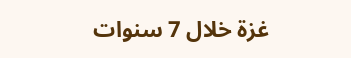غزة خلال 7 سنوات